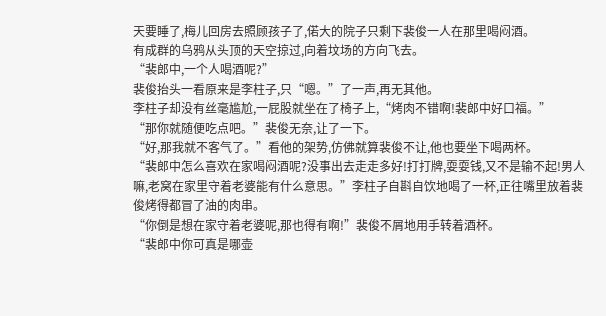天要睡了,梅儿回房去照顾孩子了,偌大的院子只剩下裴俊一人在那里喝闷酒。
有成群的乌鸦从头顶的天空掠过,向着坟场的方向飞去。
“裴郎中,一个人喝酒呢?”
裴俊抬头一看原来是李柱子,只“嗯。”了一声,再无其他。
李柱子却没有丝毫尴尬,一屁股就坐在了椅子上,“烤肉不错啊!裴郎中好口福。”
“那你就随便吃点吧。”裴俊无奈,让了一下。
“好,那我就不客气了。”看他的架势,仿佛就算裴俊不让,他也要坐下喝两杯。
“裴郎中怎么喜欢在家喝闷酒呢?没事出去走走多好!打打牌,耍耍钱,又不是输不起!男人嘛,老窝在家里守着老婆能有什么意思。”李柱子自斟自饮地喝了一杯,正往嘴里放着裴俊烤得都冒了油的肉串。
“你倒是想在家守着老婆呢,那也得有啊!”裴俊不屑地用手转着酒杯。
“裴郎中你可真是哪壶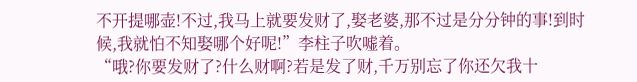不开提哪壶!不过,我马上就要发财了,娶老婆,那不过是分分钟的事!到时候,我就怕不知娶哪个好呢!”李柱子吹嘘着。
“哦?你要发财了?什么财啊?若是发了财,千万别忘了你还欠我十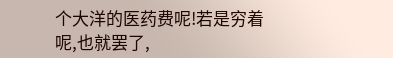个大洋的医药费呢!若是穷着呢,也就罢了,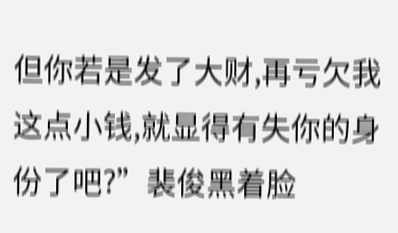但你若是发了大财,再亏欠我这点小钱,就显得有失你的身份了吧?”裴俊黑着脸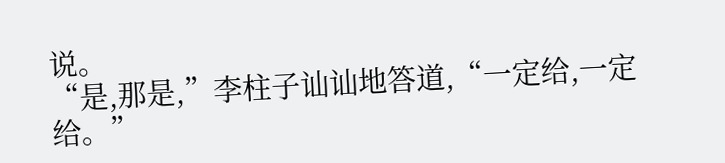说。
“是,那是,”李柱子讪讪地答道,“一定给,一定给。”